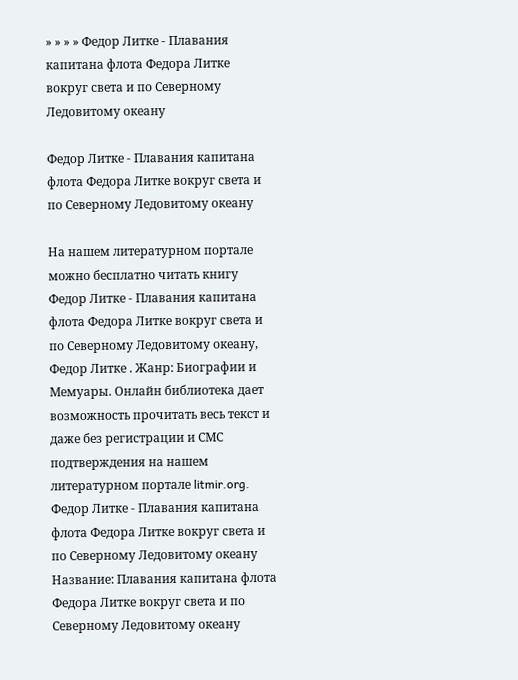» » » » Федор Литке - Плавания капитана флота Федора Литке вокруг света и по Северному Ледовитому океану

Федор Литке - Плавания капитана флота Федора Литке вокруг света и по Северному Ледовитому океану

На нашем литературном портале можно бесплатно читать книгу Федор Литке - Плавания капитана флота Федора Литке вокруг света и по Северному Ледовитому океану, Федор Литке . Жанр: Биографии и Мемуары. Онлайн библиотека дает возможность прочитать весь текст и даже без регистрации и СМС подтверждения на нашем литературном портале litmir.org.
Федор Литке - Плавания капитана флота Федора Литке вокруг света и по Северному Ледовитому океану
Название: Плавания капитана флота Федора Литке вокруг света и по Северному Ледовитому океану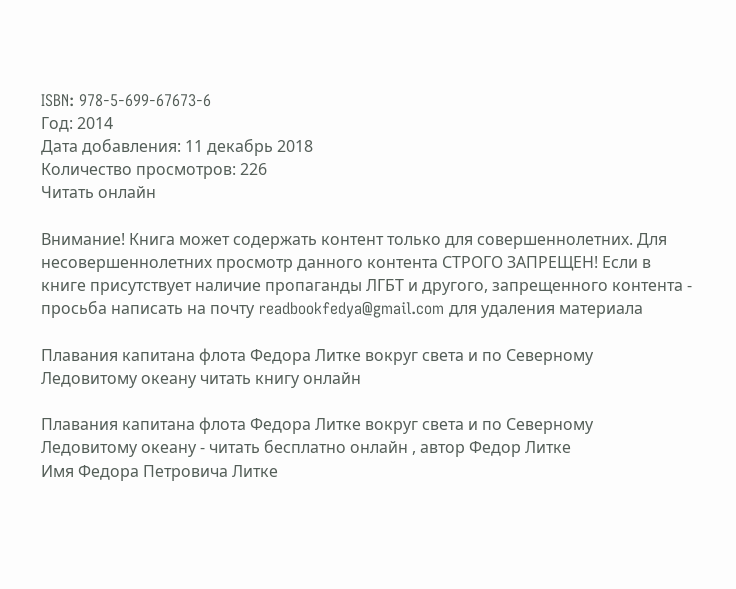ISBN: 978-5-699-67673-6
Год: 2014
Дата добавления: 11 декабрь 2018
Количество просмотров: 226
Читать онлайн

Внимание! Книга может содержать контент только для совершеннолетних. Для несовершеннолетних просмотр данного контента СТРОГО ЗАПРЕЩЕН! Если в книге присутствует наличие пропаганды ЛГБТ и другого, запрещенного контента - просьба написать на почту readbookfedya@gmail.com для удаления материала

Плавания капитана флота Федора Литке вокруг света и по Северному Ледовитому океану читать книгу онлайн

Плавания капитана флота Федора Литке вокруг света и по Северному Ледовитому океану - читать бесплатно онлайн , автор Федор Литке
Имя Федора Петровича Литке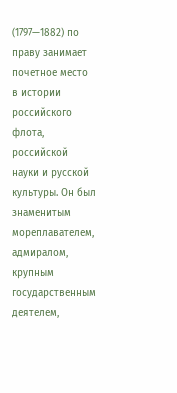(1797—1882) по праву занимает почетное место в истории российского флота, российской науки и русской культуры. Он был знаменитым мореплавателем, адмиралом, крупным государственным деятелем,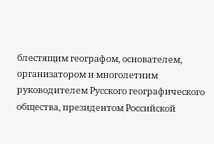блестящим географом, основателем, организатором и многолетним руководителем Русского географического общества, президентом Российской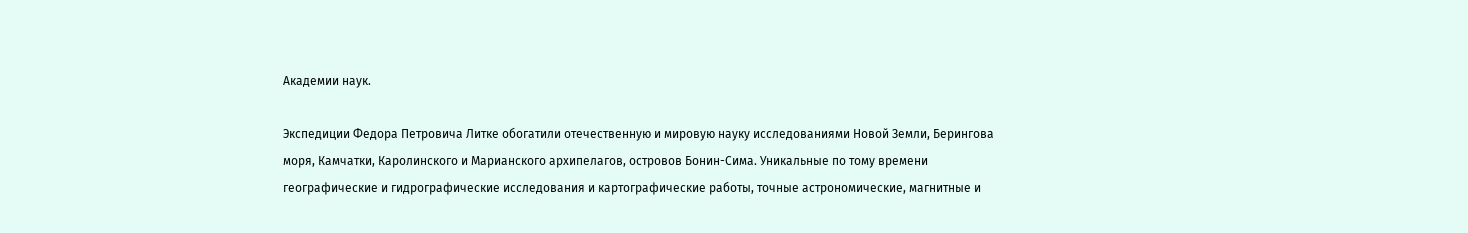Академии наук.

Экспедиции Федора Петровича Литке обогатили отечественную и мировую науку исследованиями Новой Земли, Берингова моря, Камчатки, Каролинского и Марианского архипелагов, островов Бонин-Сима. Уникальные по тому времени географические и гидрографические исследования и картографические работы, точные астрономические, магнитные и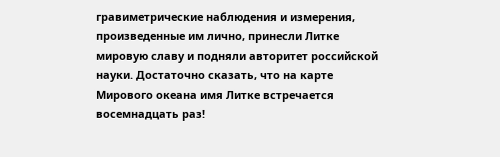гравиметрические наблюдения и измерения, произведенные им лично, принесли Литке мировую славу и подняли авторитет российской науки. Достаточно сказать, что на карте Мирового океана имя Литке встречается восемнадцать раз!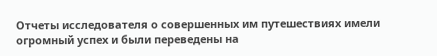Отчеты исследователя о совершенных им путешествиях имели огромный успех и были переведены на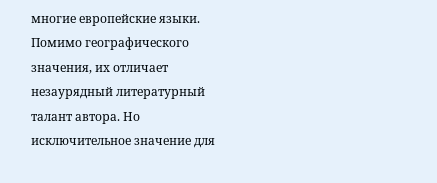многие европейские языки. Помимо географического значения, их отличает незаурядный литературный талант автора. Но исключительное значение для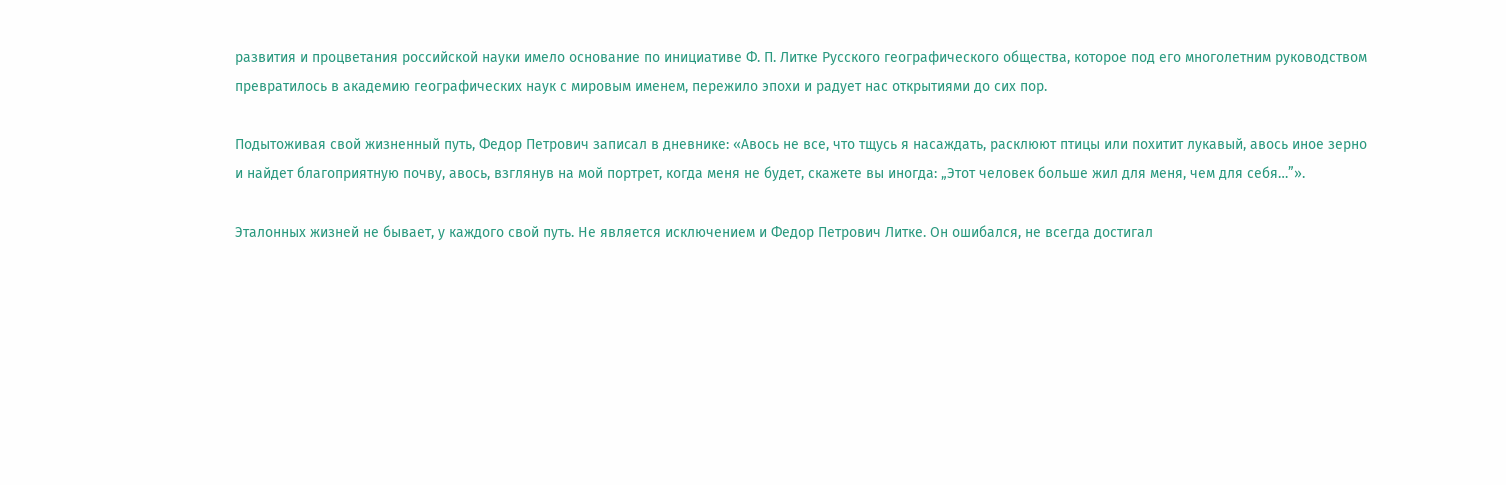развития и процветания российской науки имело основание по инициативе Ф. П. Литке Русского географического общества, которое под его многолетним руководством превратилось в академию географических наук с мировым именем, пережило эпохи и радует нас открытиями до сих пор.

Подытоживая свой жизненный путь, Федор Петрович записал в дневнике: «Авось не все, что тщусь я насаждать, расклюют птицы или похитит лукавый, авось иное зерно и найдет благоприятную почву, авось, взглянув на мой портрет, когда меня не будет, скажете вы иногда: „Этот человек больше жил для меня, чем для себя…”».

Эталонных жизней не бывает, у каждого свой путь. Не является исключением и Федор Петрович Литке. Он ошибался, не всегда достигал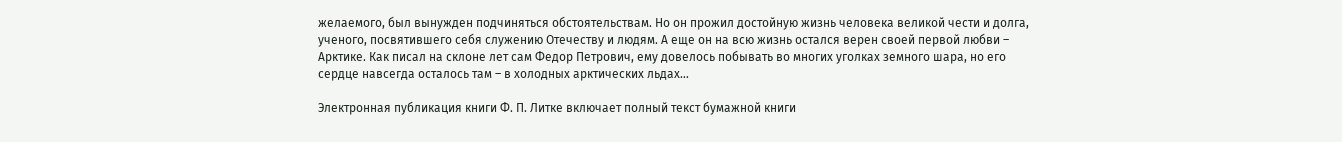желаемого, был вынужден подчиняться обстоятельствам. Но он прожил достойную жизнь человека великой чести и долга, ученого, посвятившего себя служению Отечеству и людям. А еще он на всю жизнь остался верен своей первой любви – Арктике. Как писал на склоне лет сам Федор Петрович, ему довелось побывать во многих уголках земного шара, но его сердце навсегда осталось там – в холодных арктических льдах…

Электронная публикация книги Ф. П. Литке включает полный текст бумажной книги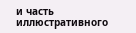и часть иллюстративного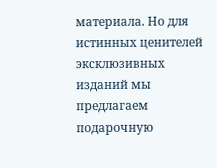материала. Но для истинных ценителей эксклюзивных изданий мы предлагаем подарочную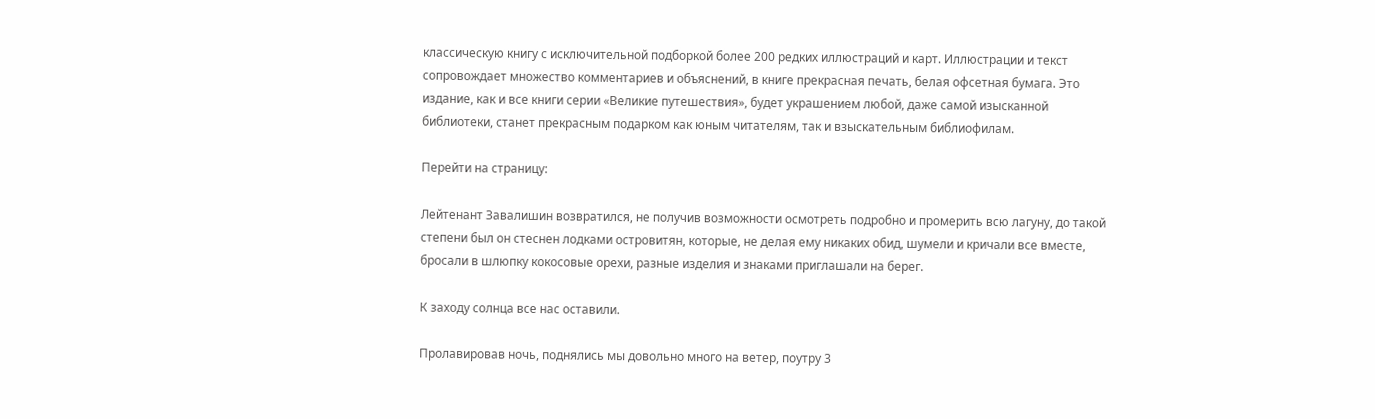классическую книгу с исключительной подборкой более 200 редких иллюстраций и карт. Иллюстрации и текст сопровождает множество комментариев и объяснений, в книге прекрасная печать, белая офсетная бумага. Это издание, как и все книги серии «Великие путешествия», будет украшением любой, даже самой изысканной библиотеки, станет прекрасным подарком как юным читателям, так и взыскательным библиофилам.

Перейти на страницу:

Лейтенант Завалишин возвратился, не получив возможности осмотреть подробно и промерить всю лагуну, до такой степени был он стеснен лодками островитян, которые, не делая ему никаких обид, шумели и кричали все вместе, бросали в шлюпку кокосовые орехи, разные изделия и знаками приглашали на берег.

К заходу солнца все нас оставили.

Пролавировав ночь, поднялись мы довольно много на ветер, поутру 3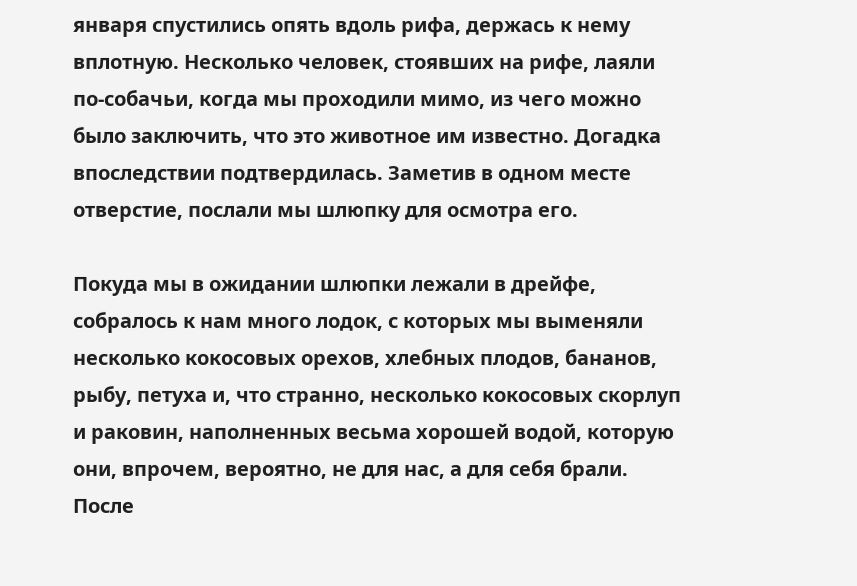января спустились опять вдоль рифа, держась к нему вплотную. Несколько человек, стоявших на рифе, лаяли по-собачьи, когда мы проходили мимо, из чего можно было заключить, что это животное им известно. Догадка впоследствии подтвердилась. Заметив в одном месте отверстие, послали мы шлюпку для осмотра его.

Покуда мы в ожидании шлюпки лежали в дрейфе, собралось к нам много лодок, с которых мы выменяли несколько кокосовых орехов, хлебных плодов, бананов, рыбу, петуха и, что странно, несколько кокосовых скорлуп и раковин, наполненных весьма хорошей водой, которую они, впрочем, вероятно, не для нас, а для себя брали. После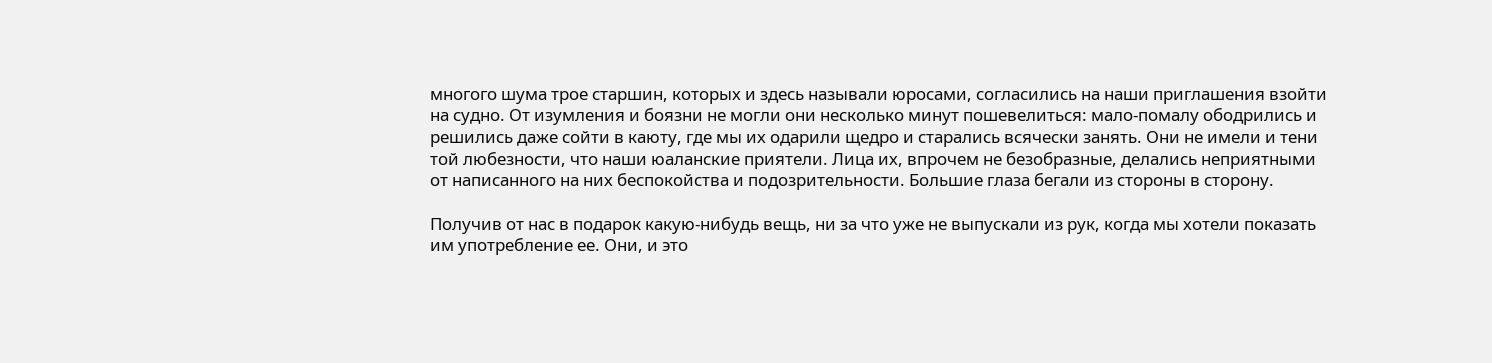многого шума трое старшин, которых и здесь называли юросами, согласились на наши приглашения взойти на судно. От изумления и боязни не могли они несколько минут пошевелиться: мало-помалу ободрились и решились даже сойти в каюту, где мы их одарили щедро и старались всячески занять. Они не имели и тени той любезности, что наши юаланские приятели. Лица их, впрочем не безобразные, делались неприятными от написанного на них беспокойства и подозрительности. Большие глаза бегали из стороны в сторону.

Получив от нас в подарок какую-нибудь вещь, ни за что уже не выпускали из рук, когда мы хотели показать им употребление ее. Они, и это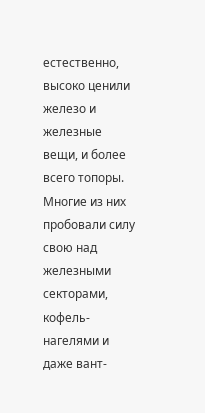естественно, высоко ценили железо и железные вещи, и более всего топоры. Многие из них пробовали силу свою над железными секторами, кофель-нагелями и даже вант-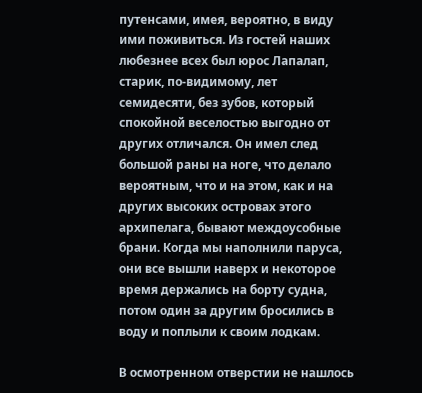путенсами, имея, вероятно, в виду ими поживиться. Из гостей наших любезнее всех был юрос Лапалап, старик, по-видимому, лет семидесяти, без зубов, который спокойной веселостью выгодно от других отличался. Он имел след большой раны на ноге, что делало вероятным, что и на этом, как и на других высоких островах этого архипелага, бывают междоусобные брани. Когда мы наполнили паруса, они все вышли наверх и некоторое время держались на борту судна, потом один за другим бросились в воду и поплыли к своим лодкам.

В осмотренном отверстии не нашлось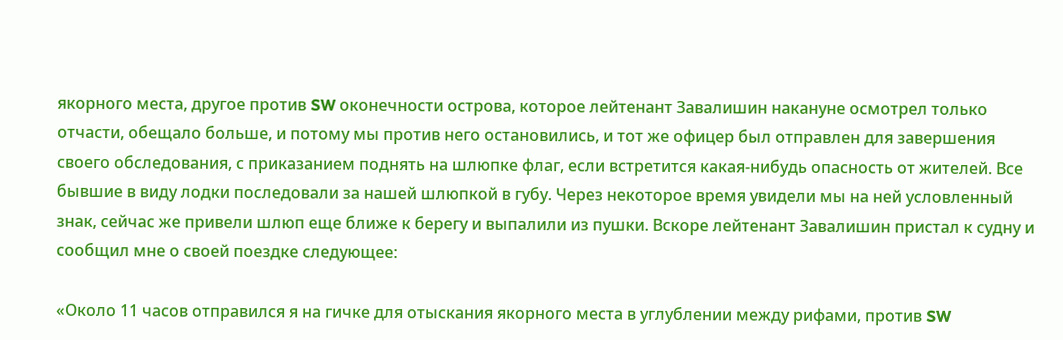якорного места, другое против SW оконечности острова, которое лейтенант Завалишин накануне осмотрел только отчасти, обещало больше, и потому мы против него остановились, и тот же офицер был отправлен для завершения своего обследования, с приказанием поднять на шлюпке флаг, если встретится какая-нибудь опасность от жителей. Все бывшие в виду лодки последовали за нашей шлюпкой в губу. Через некоторое время увидели мы на ней условленный знак, сейчас же привели шлюп еще ближе к берегу и выпалили из пушки. Вскоре лейтенант Завалишин пристал к судну и сообщил мне о своей поездке следующее:

«Около 11 часов отправился я на гичке для отыскания якорного места в углублении между рифами, против SW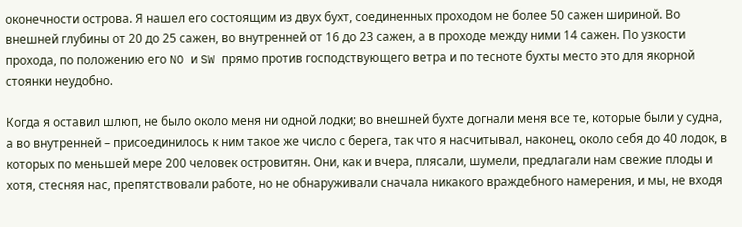оконечности острова. Я нашел его состоящим из двух бухт, соединенных проходом не более 50 сажен шириной. Во внешней глубины от 20 до 25 сажен, во внутренней от 16 до 23 сажен, а в проходе между ними 14 сажен. По узкости прохода, по положению его NO и SW прямо против господствующего ветра и по тесноте бухты место это для якорной стоянки неудобно.

Когда я оставил шлюп, не было около меня ни одной лодки; во внешней бухте догнали меня все те, которые были у судна, а во внутренней – присоединилось к ним такое же число с берега, так что я насчитывал, наконец, около себя до 40 лодок, в которых по меньшей мере 200 человек островитян. Они, как и вчера, плясали, шумели, предлагали нам свежие плоды и хотя, стесняя нас, препятствовали работе, но не обнаруживали сначала никакого враждебного намерения, и мы, не входя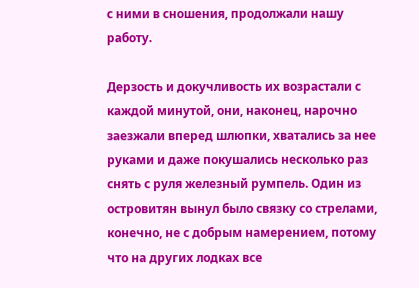с ними в сношения, продолжали нашу работу.

Дерзость и докучливость их возрастали с каждой минутой, они, наконец, нарочно заезжали вперед шлюпки, хватались за нее руками и даже покушались несколько раз снять с руля железный румпель. Один из островитян вынул было связку со стрелами, конечно, не с добрым намерением, потому что на других лодках все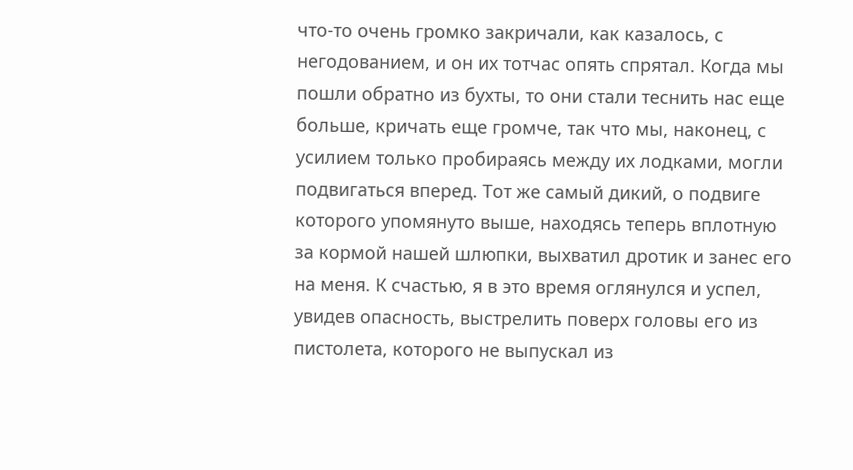что-то очень громко закричали, как казалось, с негодованием, и он их тотчас опять спрятал. Когда мы пошли обратно из бухты, то они стали теснить нас еще больше, кричать еще громче, так что мы, наконец, с усилием только пробираясь между их лодками, могли подвигаться вперед. Тот же самый дикий, о подвиге которого упомянуто выше, находясь теперь вплотную за кормой нашей шлюпки, выхватил дротик и занес его на меня. К счастью, я в это время оглянулся и успел, увидев опасность, выстрелить поверх головы его из пистолета, которого не выпускал из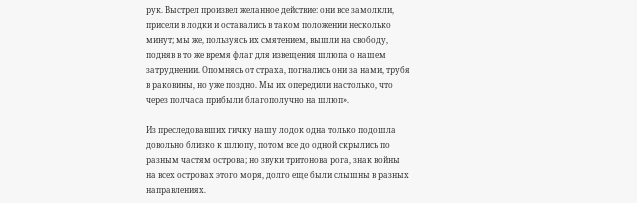рук. Выстрел произвел желанное действие: они все замолкли, присели в лодки и оставались в таком положении несколько минут; мы же, пользуясь их смятением, вышли на свободу, подняв в то же время флаг для извещения шлюпа о нашем затруднении. Опомнясь от страха, погнались они за нами, трубя в раковины, но уже поздно. Мы их опередили настолько, что через полчаса прибыли благополучно на шлюп».

Из преследовавших гичку нашу лодок одна только подошла довольно близко к шлюпу, потом все до одной скрылись по разным частям острова; но звуки тритонова рога, знак войны на всех островах этого моря, долго еще были слышны в разных направлениях.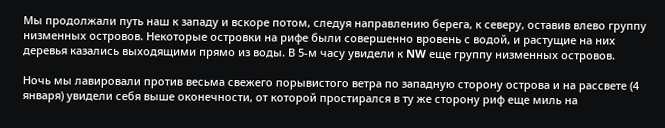Мы продолжали путь наш к западу и вскоре потом, следуя направлению берега, к северу, оставив влево группу низменных островов. Некоторые островки на рифе были совершенно вровень с водой, и растущие на них деревья казались выходящими прямо из воды. В 5-м часу увидели к NW еще группу низменных островов.

Ночь мы лавировали против весьма свежего порывистого ветра по западную сторону острова и на рассвете (4 января) увидели себя выше оконечности, от которой простирался в ту же сторону риф еще миль на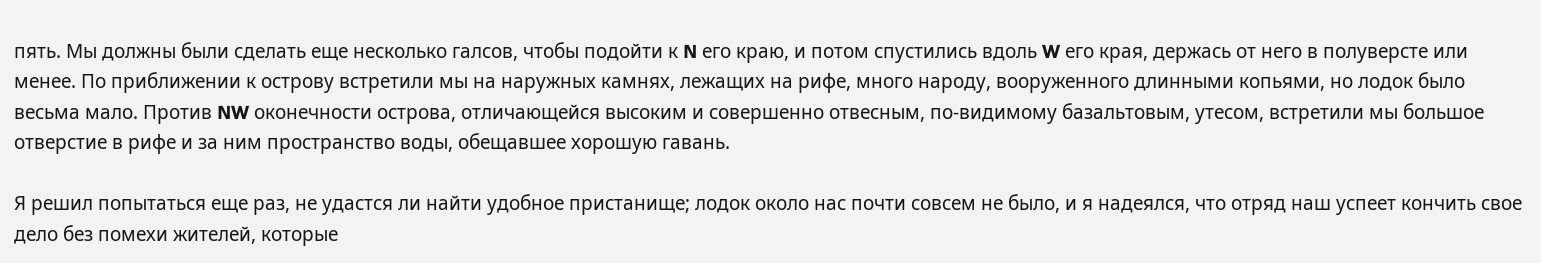пять. Мы должны были сделать еще несколько галсов, чтобы подойти к N его краю, и потом спустились вдоль W его края, держась от него в полуверсте или менее. По приближении к острову встретили мы на наружных камнях, лежащих на рифе, много народу, вооруженного длинными копьями, но лодок было весьма мало. Против NW оконечности острова, отличающейся высоким и совершенно отвесным, по-видимому базальтовым, утесом, встретили мы большое отверстие в рифе и за ним пространство воды, обещавшее хорошую гавань.

Я решил попытаться еще раз, не удастся ли найти удобное пристанище; лодок около нас почти совсем не было, и я надеялся, что отряд наш успеет кончить свое дело без помехи жителей, которые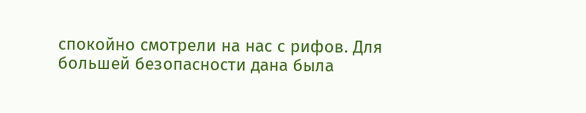спокойно смотрели на нас с рифов. Для большей безопасности дана была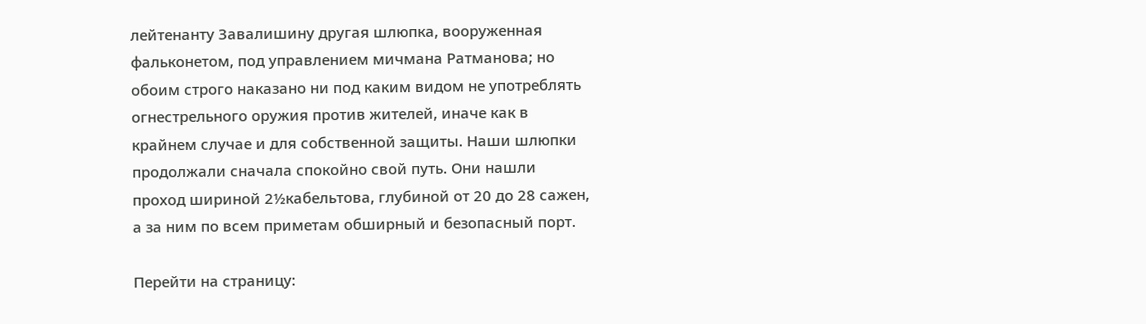лейтенанту Завалишину другая шлюпка, вооруженная фальконетом, под управлением мичмана Ратманова; но обоим строго наказано ни под каким видом не употреблять огнестрельного оружия против жителей, иначе как в крайнем случае и для собственной защиты. Наши шлюпки продолжали сначала спокойно свой путь. Они нашли проход шириной 2½кабельтова, глубиной от 20 до 28 сажен, а за ним по всем приметам обширный и безопасный порт.

Перейти на страницу: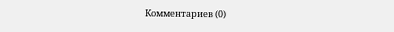Комментариев (0)